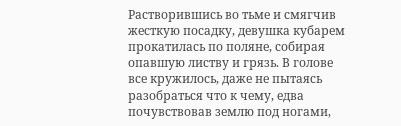Растворившись во тьме и смягчив жесткую посадку, девушка кубарем прокатилась по поляне, собирая опавшую листву и грязь. В голове все кружилось, даже не пытаясь разобраться что к чему, едва почувствовав землю под ногами,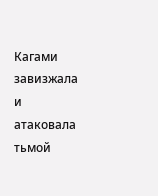Кагами завизжала и атаковала тьмой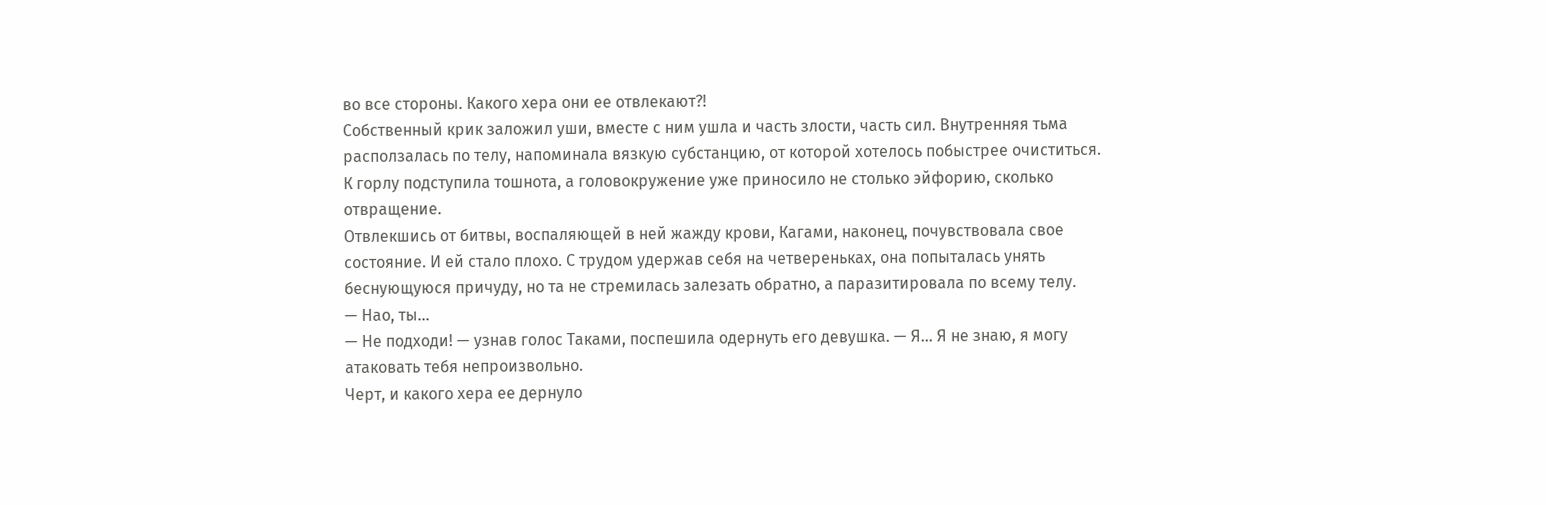во все стороны. Какого хера они ее отвлекают?!
Собственный крик заложил уши, вместе с ним ушла и часть злости, часть сил. Внутренняя тьма расползалась по телу, напоминала вязкую субстанцию, от которой хотелось побыстрее очиститься. К горлу подступила тошнота, а головокружение уже приносило не столько эйфорию, сколько отвращение.
Отвлекшись от битвы, воспаляющей в ней жажду крови, Кагами, наконец, почувствовала свое состояние. И ей стало плохо. С трудом удержав себя на четвереньках, она попыталась унять беснующуюся причуду, но та не стремилась залезать обратно, а паразитировала по всему телу.
— Нао, ты…
— Не подходи! — узнав голос Таками, поспешила одернуть его девушка. — Я… Я не знаю, я могу атаковать тебя непроизвольно.
Черт, и какого хера ее дернуло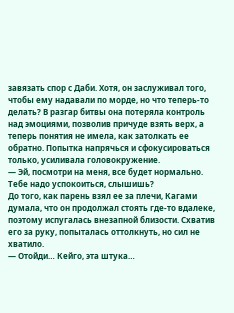завязать спор с Даби. Хотя, он заслуживал того, чтобы ему надавали по морде, но что теперь-то делать? В разгар битвы она потеряла контроль над эмоциями, позволив причуде взять верх, а теперь понятия не имела, как затолкать ее обратно. Попытка напрячься и сфокусироваться только, усиливала головокружение.
— Эй, посмотри на меня, все будет нормально. Тебе надо успокоиться, слышишь?
До того, как парень взял ее за плечи, Кагами думала, что он продолжал стоять где-то вдалеке, поэтому испугалась внезапной близости. Схватив его за руку, попыталась оттолкнуть, но сил не хватило.
— Отойди… Кейго, эта штука…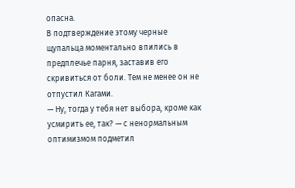опасна.
В подтверждение этому черные щупальца моментально впились в предплечье парня, заставив его скривиться от боли. Тем не менее он не отпустил Кагами.
— Ну, тогда у тебя нет выбора, кроме как усмирить ее, так? — с ненормальным оптимизмом подметил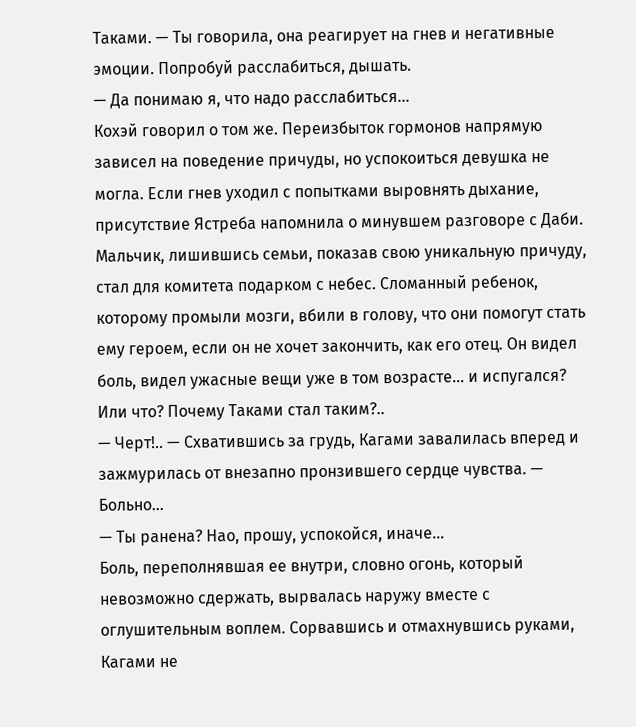Таками. — Ты говорила, она реагирует на гнев и негативные эмоции. Попробуй расслабиться, дышать.
— Да понимаю я, что надо расслабиться…
Кохэй говорил о том же. Переизбыток гормонов напрямую зависел на поведение причуды, но успокоиться девушка не могла. Если гнев уходил с попытками выровнять дыхание, присутствие Ястреба напомнила о минувшем разговоре с Даби. Мальчик, лишившись семьи, показав свою уникальную причуду, стал для комитета подарком с небес. Сломанный ребенок, которому промыли мозги, вбили в голову, что они помогут стать ему героем, если он не хочет закончить, как его отец. Он видел боль, видел ужасные вещи уже в том возрасте… и испугался? Или что? Почему Таками стал таким?..
— Черт!.. — Схватившись за грудь, Кагами завалилась вперед и зажмурилась от внезапно пронзившего сердце чувства. — Больно…
— Ты ранена? Нао, прошу, успокойся, иначе…
Боль, переполнявшая ее внутри, словно огонь, который невозможно сдержать, вырвалась наружу вместе с оглушительным воплем. Сорвавшись и отмахнувшись руками, Кагами не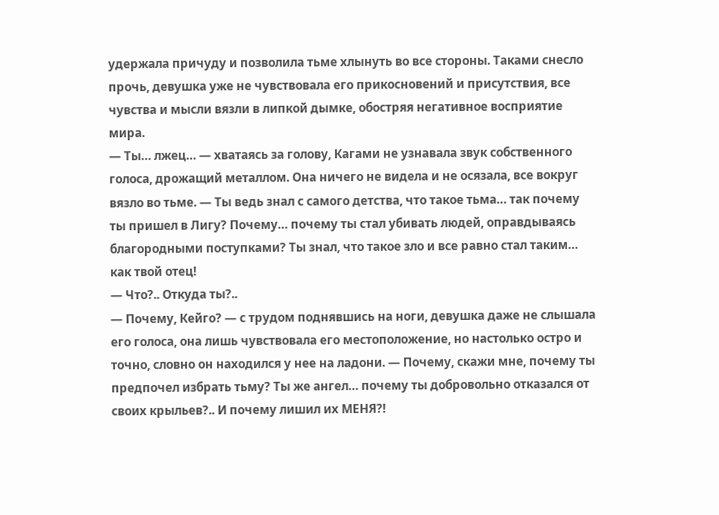удержала причуду и позволила тьме хлынуть во все стороны. Таками снесло прочь, девушка уже не чувствовала его прикосновений и присутствия, все чувства и мысли вязли в липкой дымке, обостряя негативное восприятие мира.
— Ты… лжец… — хватаясь за голову, Кагами не узнавала звук собственного голоса, дрожащий металлом. Она ничего не видела и не осязала, все вокруг вязло во тьме. — Ты ведь знал с самого детства, что такое тьма… так почему ты пришел в Лигу? Почему… почему ты стал убивать людей, оправдываясь благородными поступками? Ты знал, что такое зло и все равно стал таким… как твой отец!
— Что?.. Откуда ты?..
— Почему, Кейго? — с трудом поднявшись на ноги, девушка даже не слышала его голоса, она лишь чувствовала его местоположение, но настолько остро и точно, словно он находился у нее на ладони. — Почему, скажи мне, почему ты предпочел избрать тьму? Ты же ангел… почему ты добровольно отказался от своих крыльев?.. И почему лишил их МЕНЯ?!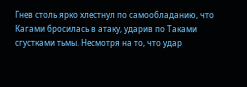Гнев столь ярко хлестнул по самообладанию, что Кагами бросилась в атаку, ударив по Таками сгустками тьмы. Несмотря на то, что удар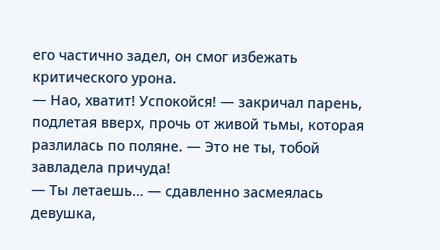его частично задел, он смог избежать критического урона.
— Нао, хватит! Успокойся! — закричал парень, подлетая вверх, прочь от живой тьмы, которая разлилась по поляне. — Это не ты, тобой завладела причуда!
— Ты летаешь… — сдавленно засмеялась девушка,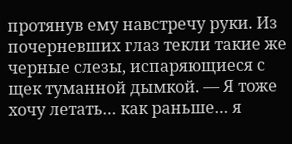протянув ему навстречу руки. Из почерневших глаз текли такие же черные слезы, испаряющиеся с щек туманной дымкой. — Я тоже хочу летать… как раньше… я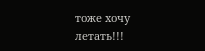тоже хочу летать!!!